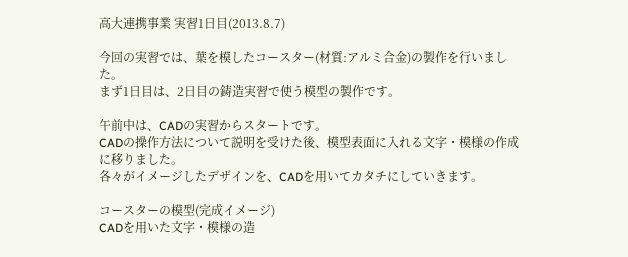高大連携事業 実習1日目(2013.8.7)

今回の実習では、葉を模したコースター(材質:アルミ合金)の製作を行いました。
まず1日目は、2日目の鋳造実習で使う模型の製作です。

午前中は、CADの実習からスタートです。
CADの操作方法について説明を受けた後、模型表面に入れる文字・模様の作成に移りました。
各々がイメージしたデザインを、CADを用いてカタチにしていきます。

コースターの模型(完成イメージ)
CADを用いた文字・模様の造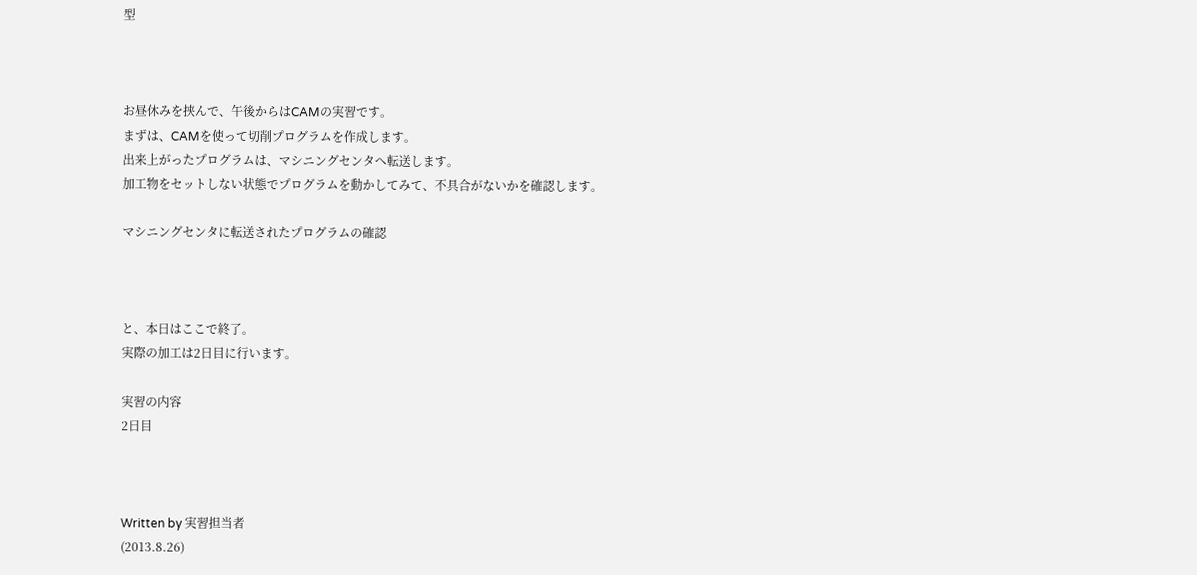型



お昼休みを挟んで、午後からはCAMの実習です。
まずは、CAMを使って切削プログラムを作成します。
出来上がったプログラムは、マシニングセンタへ転送します。
加工物をセットしない状態でプログラムを動かしてみて、不具合がないかを確認します。

マシニングセンタに転送されたプログラムの確認



と、本日はここで終了。
実際の加工は2日目に行います。

実習の内容
2日目



Written by 実習担当者
(2013.8.26)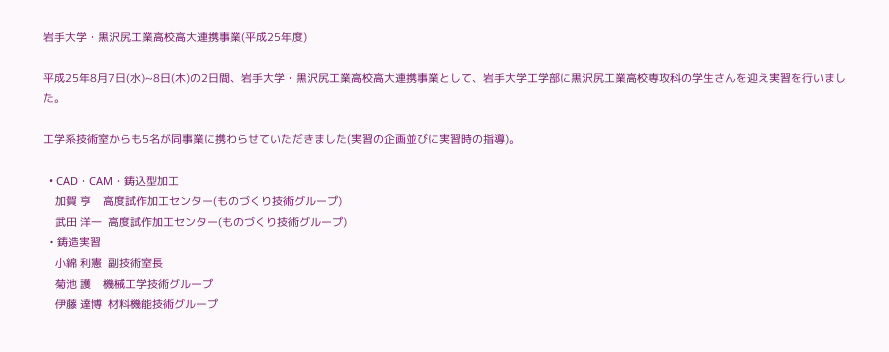岩手大学・黒沢尻工業高校高大連携事業(平成25年度)

平成25年8月7日(水)~8日(木)の2日間、岩手大学・黒沢尻工業高校高大連携事業として、岩手大学工学部に黒沢尻工業高校専攻科の学生さんを迎え実習を行いました。

工学系技術室からも5名が同事業に携わらせていただきました(実習の企画並びに実習時の指導)。

  • CAD・CAM・鋳込型加工
    加賀 亨    高度試作加工センター(ものづくり技術グループ)
    武田 洋一  高度試作加工センター(ものづくり技術グループ)
  • 鋳造実習
    小綿 利憲  副技術室長
    菊池 護    機械工学技術グループ
    伊藤 達博  材料機能技術グループ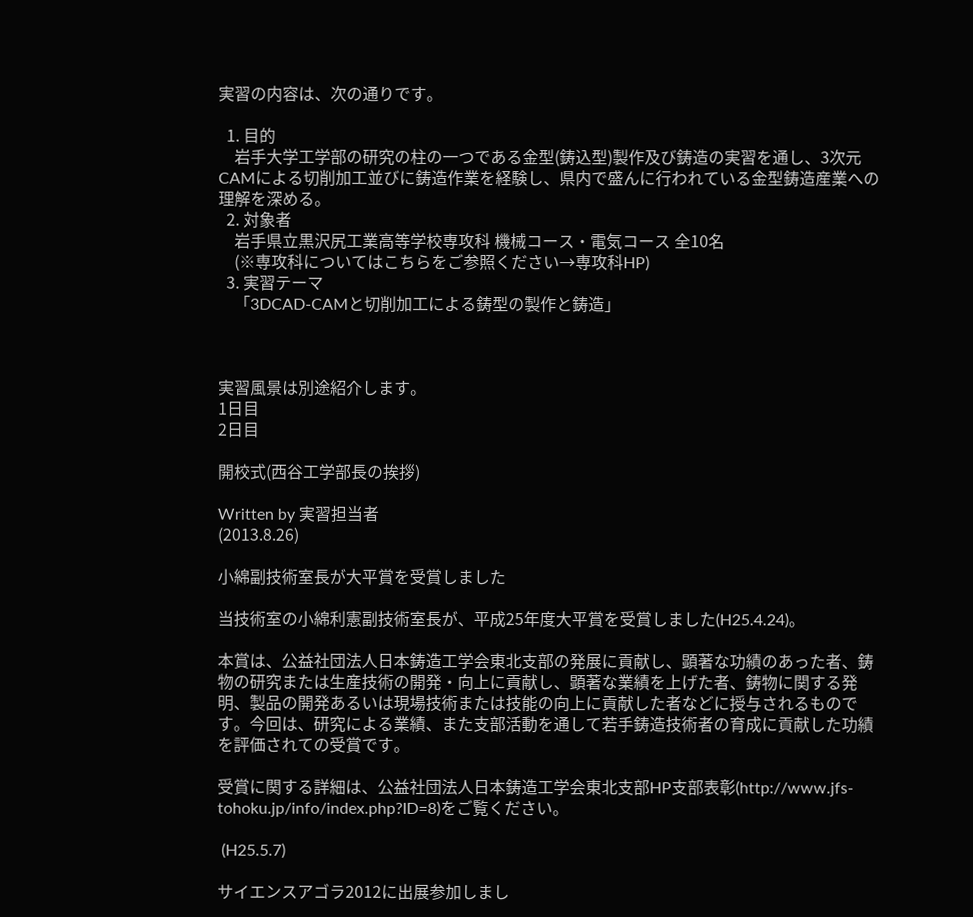実習の内容は、次の通りです。

  1. 目的
    岩手大学工学部の研究の柱の一つである金型(鋳込型)製作及び鋳造の実習を通し、3次元CAMによる切削加工並びに鋳造作業を経験し、県内で盛んに行われている金型鋳造産業への理解を深める。
  2. 対象者
    岩手県立黒沢尻工業高等学校専攻科 機械コース・電気コース 全10名
    (※専攻科についてはこちらをご参照ください→専攻科HP)
  3. 実習テーマ
    「3DCAD-CAMと切削加工による鋳型の製作と鋳造」



実習風景は別途紹介します。
1日目
2日目

開校式(西谷工学部長の挨拶)

Written by 実習担当者
(2013.8.26)

小綿副技術室長が大平賞を受賞しました

当技術室の小綿利憲副技術室長が、平成25年度大平賞を受賞しました(H25.4.24)。

本賞は、公益社団法人日本鋳造工学会東北支部の発展に貢献し、顕著な功績のあった者、鋳物の研究または生産技術の開発・向上に貢献し、顕著な業績を上げた者、鋳物に関する発明、製品の開発あるいは現場技術または技能の向上に貢献した者などに授与されるものです。今回は、研究による業績、また支部活動を通して若手鋳造技術者の育成に貢献した功績を評価されての受賞です。

受賞に関する詳細は、公益社団法人日本鋳造工学会東北支部HP支部表彰(http://www.jfs-tohoku.jp/info/index.php?ID=8)をご覧ください。

 (H25.5.7)

サイエンスアゴラ2012に出展参加しまし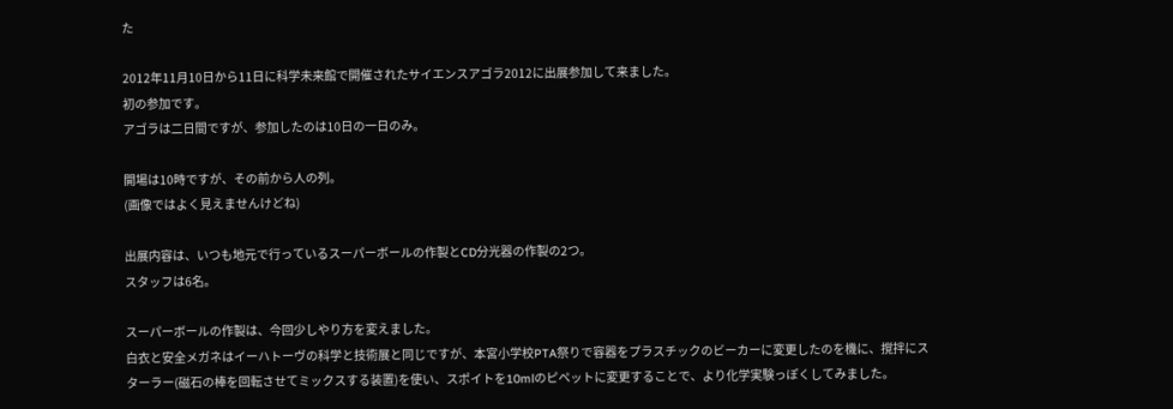た

2012年11月10日から11日に科学未来館で開催されたサイエンスアゴラ2012に出展参加して来ました。
初の参加です。
アゴラは二日間ですが、参加したのは10日の一日のみ。

開場は10時ですが、その前から人の列。
(画像ではよく見えませんけどね)

出展内容は、いつも地元で行っているスーパーボールの作製とCD分光器の作製の2つ。
スタッフは6名。

スーパーボールの作製は、今回少しやり方を変えました。
白衣と安全メガネはイーハトーヴの科学と技術展と同じですが、本宮小学校PTA祭りで容器をプラスチックのビーカーに変更したのを機に、撹拌にスターラー(磁石の棒を回転させてミックスする装置)を使い、スポイトを10mlのピペットに変更することで、より化学実験っぽくしてみました。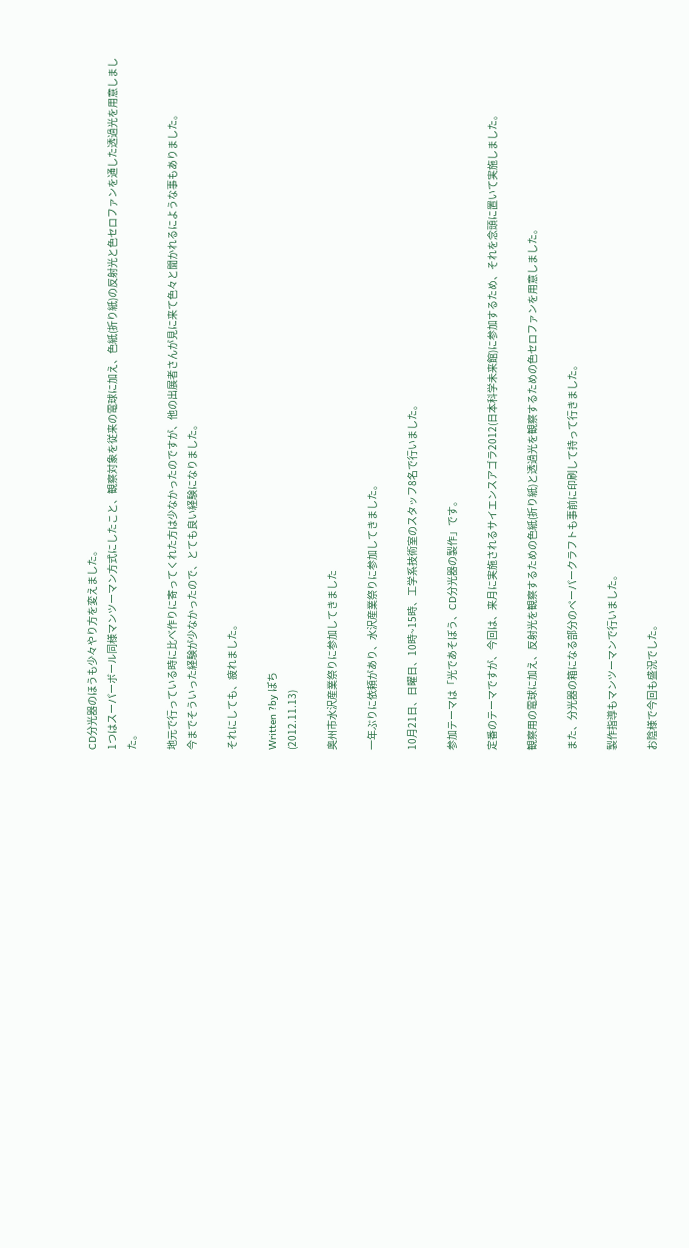CD分光器のほうも少々やり方を変えました。
1つはスーパーボール同様マンツーマン方式にしたこと、観察対象を従来の電球に加え、色紙(折り紙)の反射光と色セロファンを通した透過光を用意しました。

地元で行っている時に比べ作りに寄ってくれた方は少なかったのですが、他の出展者さんが見に来て色々と聞かれるにような事もありました。
今までそういった経験が少なかったので、とても良い経験になりました。

それにしても、疲れました。

Written ?by ぽち
(2012.11.13)

奥州市水沢産業祭りに参加してきました

一年ぶりに依頼があり、水沢産業祭りに参加してきました。

10月21日、日曜日、10時~15時、工学系技術室のスタッフ8名で行いました。

参加テーマは「光であそぼう、CD分光器の製作」です。

定番のテーマですが、今回は、来月に実施されるサイエンスアゴラ2012(日本科学未来館)に参加するため、それを念頭に置いて実施しました。

観察用の電球に加え、反射光を観察するための色紙(折り紙)と透過光を観察するための色セロファンを用意しました。

また、分光器の箱になる部分のペーパークラフトも事前に印刷して持って行きました。

製作指導もマンツーマンで行いました。

お陰様で今回も盛況でした。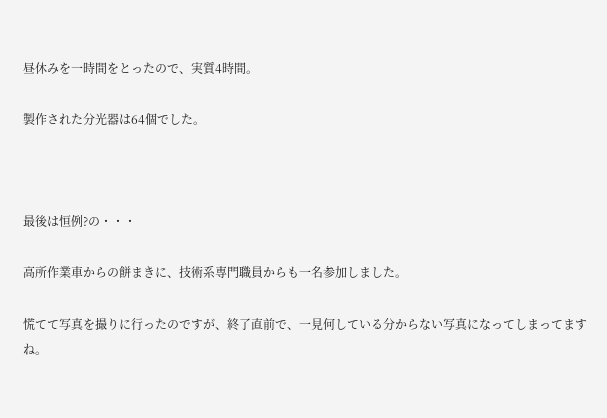昼休みを一時間をとったので、実質4時間。

製作された分光器は64個でした。



最後は恒例?の・・・

高所作業車からの餅まきに、技術系専門職員からも一名参加しました。

慌てて写真を撮りに行ったのですが、終了直前で、一見何している分からない写真になってしまってますね。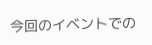今回のイベントでの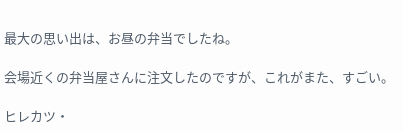最大の思い出は、お昼の弁当でしたね。

会場近くの弁当屋さんに注文したのですが、これがまた、すごい。

ヒレカツ・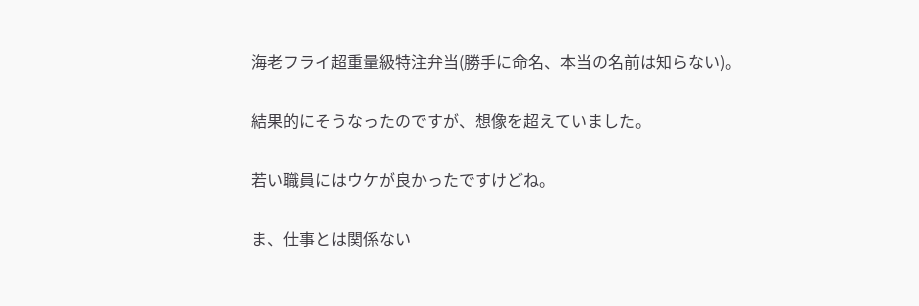海老フライ超重量級特注弁当(勝手に命名、本当の名前は知らない)。

結果的にそうなったのですが、想像を超えていました。

若い職員にはウケが良かったですけどね。

ま、仕事とは関係ない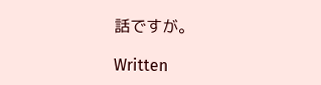話ですが。

Written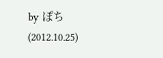by ぽち
(2012.10.25)